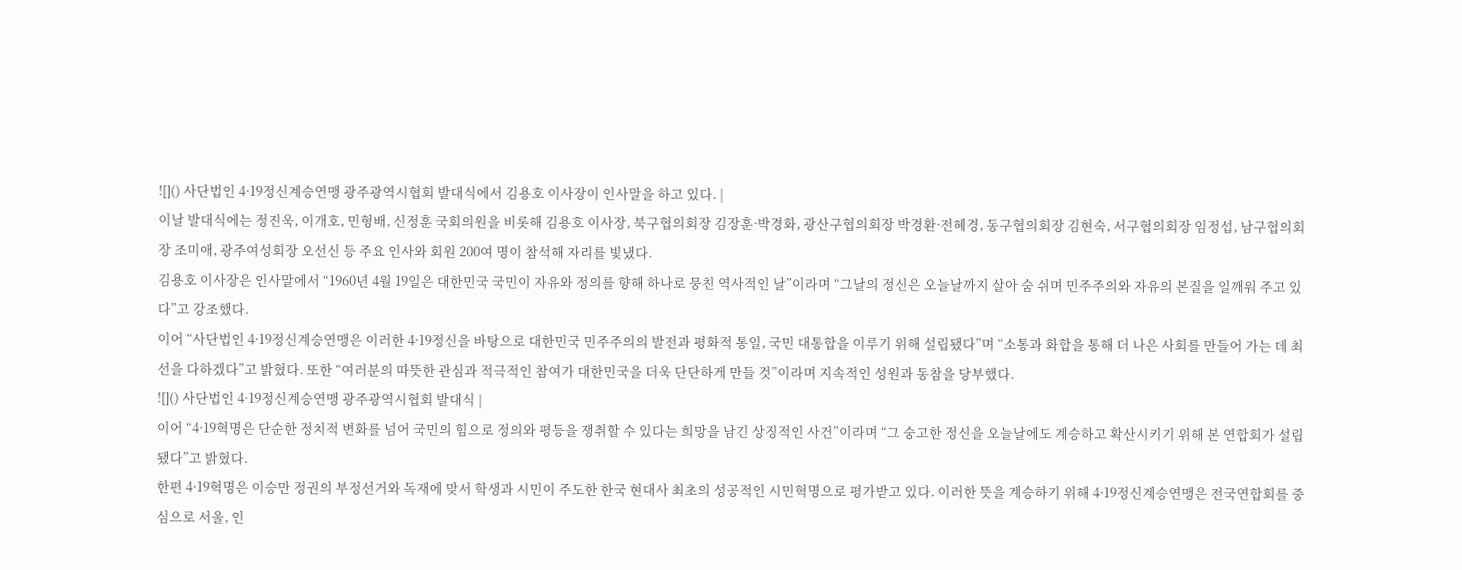![]() 사단법인 4·19정신계승연맹 광주광역시협회 발대식에서 김용호 이사장이 인사말을 하고 있다. |
이날 발대식에는 정진욱, 이개호, 민형배, 신정훈 국회의원을 비롯해 김용호 이사장, 북구협의회장 김장훈·박경화, 광산구협의회장 박경환·전혜경, 동구협의회장 김현숙, 서구협의회장 임정섭, 남구협의회장 조미애, 광주여성회장 오선신 등 주요 인사와 회원 200여 명이 참석해 자리를 빛냈다.
김용호 이사장은 인사말에서 “1960년 4월 19일은 대한민국 국민이 자유와 정의를 향해 하나로 뭉친 역사적인 날”이라며 “그날의 정신은 오늘날까지 살아 숨 쉬며 민주주의와 자유의 본질을 일깨워 주고 있다”고 강조했다.
이어 “사단법인 4·19정신계승연맹은 이러한 4·19정신을 바탕으로 대한민국 민주주의의 발전과 평화적 통일, 국민 대통합을 이루기 위해 설립됐다”며 “소통과 화합을 통해 더 나은 사회를 만들어 가는 데 최선을 다하겠다”고 밝혔다. 또한 “여러분의 따뜻한 관심과 적극적인 참여가 대한민국을 더욱 단단하게 만들 것”이라며 지속적인 성원과 동참을 당부했다.
![]() 사단법인 4·19정신계승연맹 광주광역시협회 발대식 |
이어 “4·19혁명은 단순한 정치적 변화를 넘어 국민의 힘으로 정의와 평등을 쟁취할 수 있다는 희망을 남긴 상징적인 사건”이라며 “그 숭고한 정신을 오늘날에도 계승하고 확산시키기 위해 본 연합회가 설립됐다”고 밝혔다.
한편 4·19혁명은 이승만 정권의 부정선거와 독재에 맞서 학생과 시민이 주도한 한국 현대사 최초의 성공적인 시민혁명으로 평가받고 있다. 이러한 뜻을 계승하기 위해 4·19정신계승연맹은 전국연합회를 중심으로 서울, 인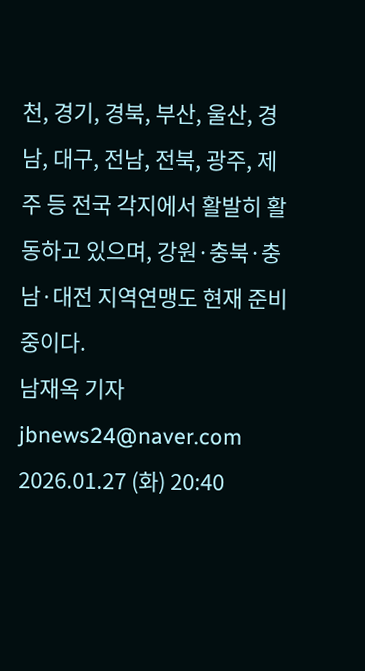천, 경기, 경북, 부산, 울산, 경남, 대구, 전남, 전북, 광주, 제주 등 전국 각지에서 활발히 활동하고 있으며, 강원·충북·충남·대전 지역연맹도 현재 준비 중이다.
남재옥 기자 jbnews24@naver.com
2026.01.27 (화) 20:40